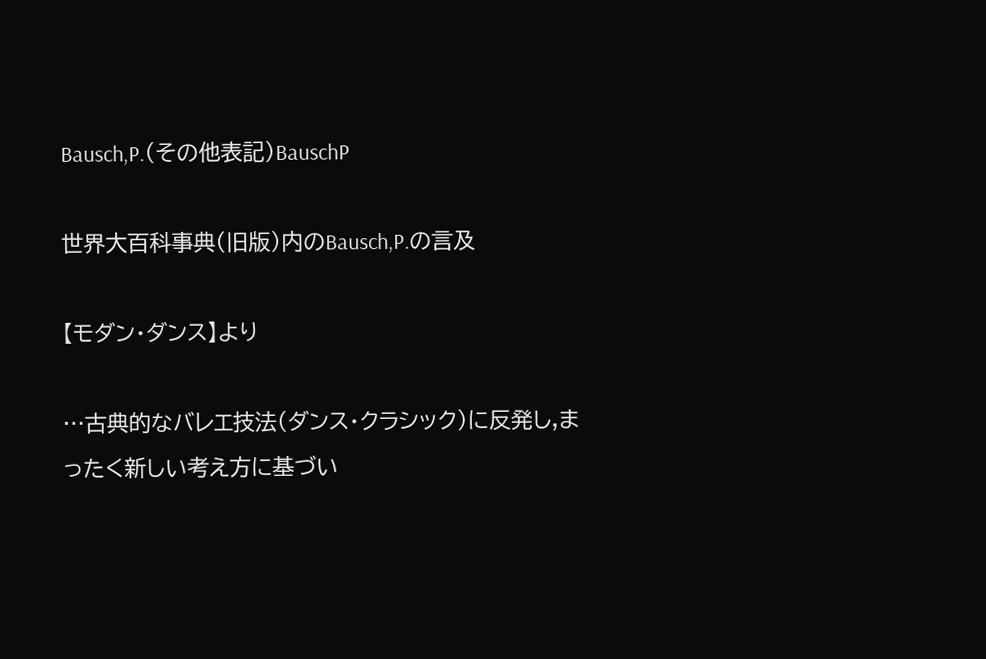Bausch,P.(その他表記)BauschP

世界大百科事典(旧版)内のBausch,P.の言及

【モダン・ダンス】より

…古典的なバレエ技法(ダンス・クラシック)に反発し,まったく新しい考え方に基づい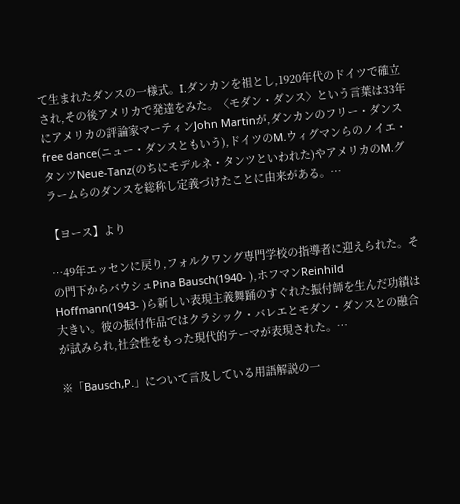て生まれたダンスの一様式。I.ダンカンを祖とし,1920年代のドイツで確立され,その後アメリカで発達をみた。〈モダン・ダンス〉という言葉は33年にアメリカの評論家マーティンJohn Martinが,ダンカンのフリー・ダンスfree dance(ニュー・ダンスともいう),ドイツのM.ウィグマンらのノイエ・タンツNeue‐Tanz(のちにモデルネ・タンツといわれた)やアメリカのM.グラームらのダンスを総称し定義づけたことに由来がある。…

【ヨース】より

…49年エッセンに戻り,フォルクワング専門学校の指導者に迎えられた。その門下からバウシュPina Bausch(1940‐ ),ホフマンReinhild Hoffmann(1943‐ )ら新しい表現主義舞踊のすぐれた振付師を生んだ功績は大きい。彼の振付作品ではクラシック・バレエとモダン・ダンスとの融合が試みられ,社会性をもった現代的テーマが表現された。…

※「Bausch,P.」について言及している用語解説の一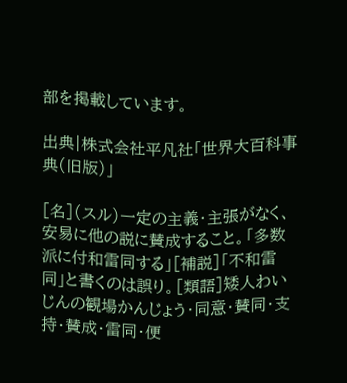部を掲載しています。

出典|株式会社平凡社「世界大百科事典(旧版)」

[名](スル)一定の主義・主張がなく、安易に他の説に賛成すること。「多数派に付和雷同する」[補説]「不和雷同」と書くのは誤り。[類語]矮人わいじんの観場かんじょう・同意・賛同・支持・賛成・雷同・便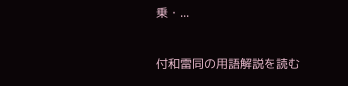乗・...

付和雷同の用語解説を読む